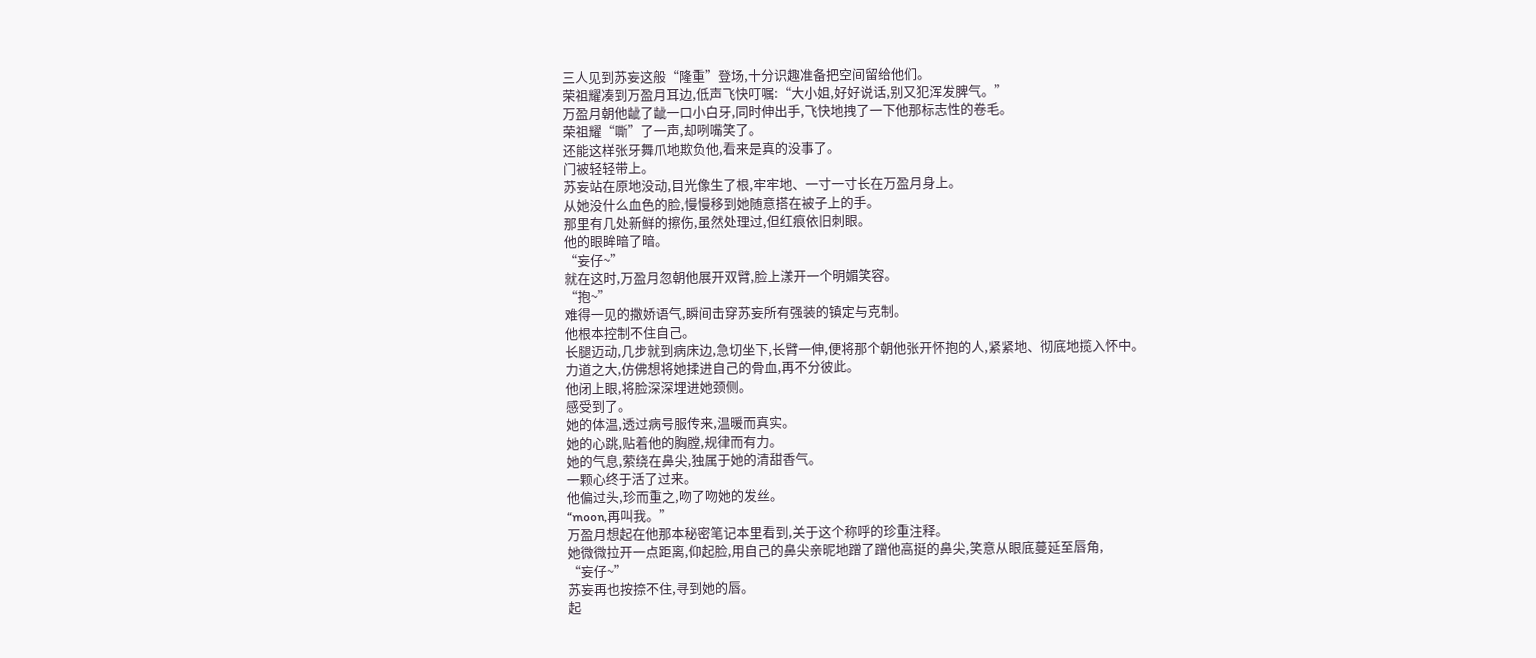三人见到苏妄这般“隆重”登场,十分识趣准备把空间留给他们。
荣祖耀凑到万盈月耳边,低声飞快叮嘱:“大小姐,好好说话,别又犯浑发脾气。”
万盈月朝他龇了龇一口小白牙,同时伸出手,飞快地拽了一下他那标志性的卷毛。
荣祖耀“嘶”了一声,却咧嘴笑了。
还能这样张牙舞爪地欺负他,看来是真的没事了。
门被轻轻带上。
苏妄站在原地没动,目光像生了根,牢牢地、一寸一寸长在万盈月身上。
从她没什么血色的脸,慢慢移到她随意搭在被子上的手。
那里有几处新鲜的擦伤,虽然处理过,但红痕依旧刺眼。
他的眼眸暗了暗。
“妄仔~”
就在这时,万盈月忽朝他展开双臂,脸上漾开一个明媚笑容。
“抱~”
难得一见的撒娇语气,瞬间击穿苏妄所有强装的镇定与克制。
他根本控制不住自己。
长腿迈动,几步就到病床边,急切坐下,长臂一伸,便将那个朝他张开怀抱的人,紧紧地、彻底地揽入怀中。
力道之大,仿佛想将她揉进自己的骨血,再不分彼此。
他闭上眼,将脸深深埋进她颈侧。
感受到了。
她的体温,透过病号服传来,温暖而真实。
她的心跳,贴着他的胸膛,规律而有力。
她的气息,萦绕在鼻尖,独属于她的清甜香气。
一颗心终于活了过来。
他偏过头,珍而重之,吻了吻她的发丝。
“moon,再叫我。”
万盈月想起在他那本秘密笔记本里看到,关于这个称呼的珍重注释。
她微微拉开一点距离,仰起脸,用自己的鼻尖亲昵地蹭了蹭他高挺的鼻尖,笑意从眼底蔓延至唇角,
“妄仔~”
苏妄再也按捺不住,寻到她的唇。
起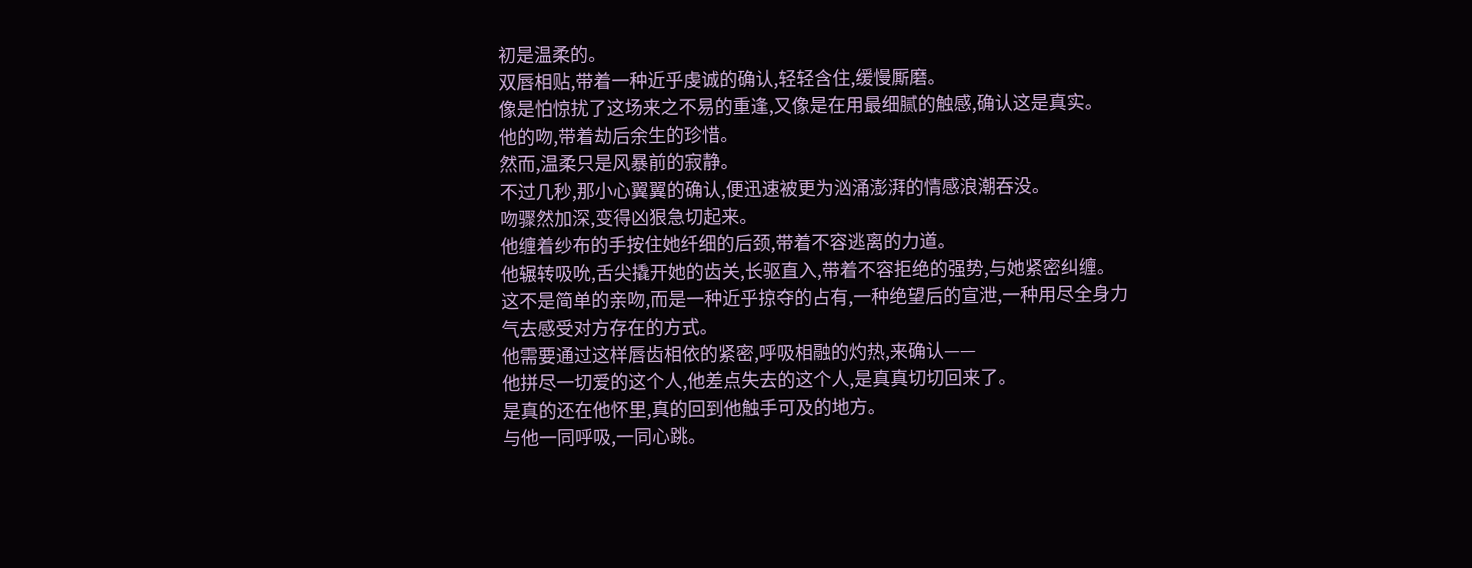初是温柔的。
双唇相贴,带着一种近乎虔诚的确认,轻轻含住,缓慢厮磨。
像是怕惊扰了这场来之不易的重逢,又像是在用最细腻的触感,确认这是真实。
他的吻,带着劫后余生的珍惜。
然而,温柔只是风暴前的寂静。
不过几秒,那小心翼翼的确认,便迅速被更为汹涌澎湃的情感浪潮吞没。
吻骤然加深,变得凶狠急切起来。
他缠着纱布的手按住她纤细的后颈,带着不容逃离的力道。
他辗转吸吮,舌尖撬开她的齿关,长驱直入,带着不容拒绝的强势,与她紧密纠缠。
这不是简单的亲吻,而是一种近乎掠夺的占有,一种绝望后的宣泄,一种用尽全身力气去感受对方存在的方式。
他需要通过这样唇齿相依的紧密,呼吸相融的灼热,来确认——
他拼尽一切爱的这个人,他差点失去的这个人,是真真切切回来了。
是真的还在他怀里,真的回到他触手可及的地方。
与他一同呼吸,一同心跳。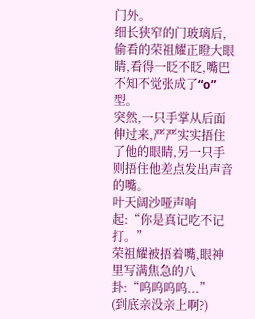门外。
细长狭窄的门玻璃后,偷看的荣祖耀正瞪大眼睛,看得一眨不眨,嘴巴不知不觉张成了“o”型。
突然,一只手掌从后面伸过来,严严实实捂住了他的眼睛,另一只手则捂住他差点发出声音的嘴。
叶天阔沙哑声响起:“你是真记吃不记打。”
荣祖耀被捂着嘴,眼神里写满焦急的八卦:“呜呜呜呜...”
(到底亲没亲上啊?)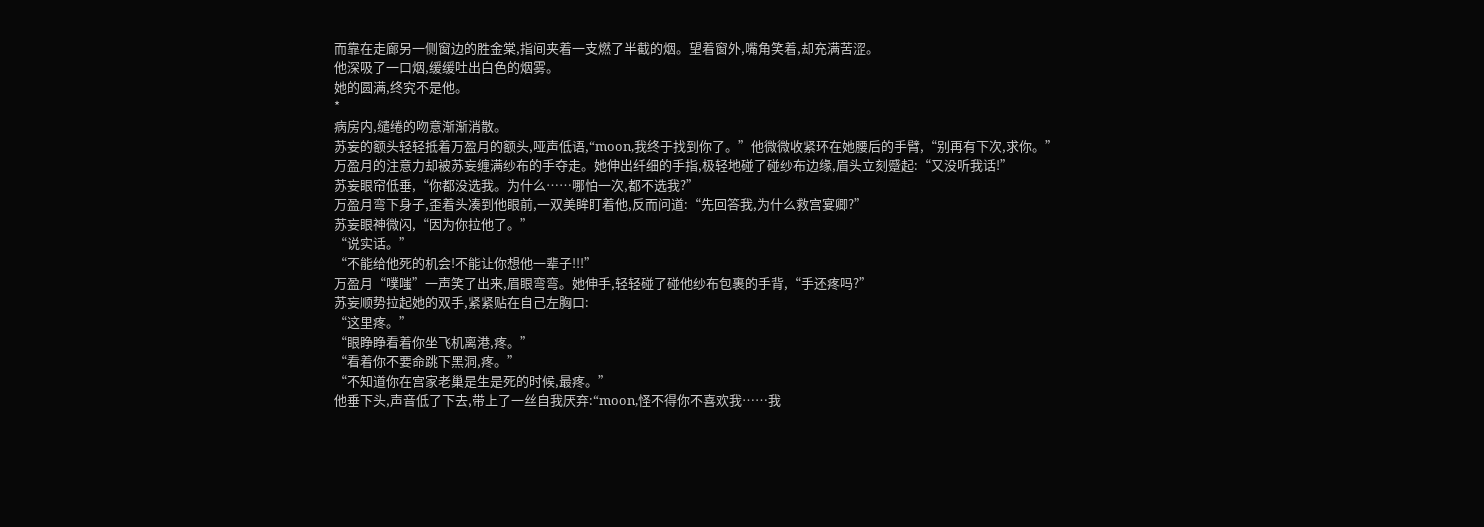而靠在走廊另一侧窗边的胜金棠,指间夹着一支燃了半截的烟。望着窗外,嘴角笑着,却充满苦涩。
他深吸了一口烟,缓缓吐出白色的烟雾。
她的圆满,终究不是他。
*
病房内,缱绻的吻意渐渐消散。
苏妄的额头轻轻抵着万盈月的额头,哑声低语,“moon,我终于找到你了。”他微微收紧环在她腰后的手臂,“别再有下次,求你。”
万盈月的注意力却被苏妄缠满纱布的手夺走。她伸出纤细的手指,极轻地碰了碰纱布边缘,眉头立刻蹙起:“又没听我话!”
苏妄眼帘低垂,“你都没选我。为什么……哪怕一次,都不选我?”
万盈月弯下身子,歪着头凑到他眼前,一双美眸盯着他,反而问道:“先回答我,为什么救宫宴卿?”
苏妄眼神微闪,“因为你拉他了。”
“说实话。”
“不能给他死的机会!不能让你想他一辈子!!!”
万盈月“噗嗤”一声笑了出来,眉眼弯弯。她伸手,轻轻碰了碰他纱布包裹的手背,“手还疼吗?”
苏妄顺势拉起她的双手,紧紧贴在自己左胸口:
“这里疼。”
“眼睁睁看着你坐飞机离港,疼。”
“看着你不要命跳下黑洞,疼。”
“不知道你在宫家老巢是生是死的时候,最疼。”
他垂下头,声音低了下去,带上了一丝自我厌弃:“moon,怪不得你不喜欢我……我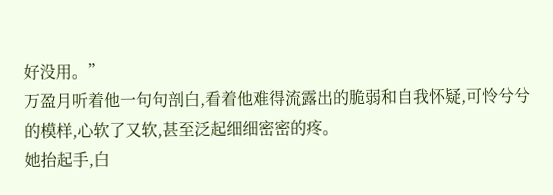好没用。”
万盈月听着他一句句剖白,看着他难得流露出的脆弱和自我怀疑,可怜兮兮的模样,心软了又软,甚至泛起细细密密的疼。
她抬起手,白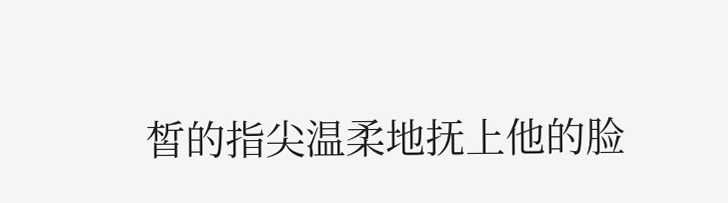皙的指尖温柔地抚上他的脸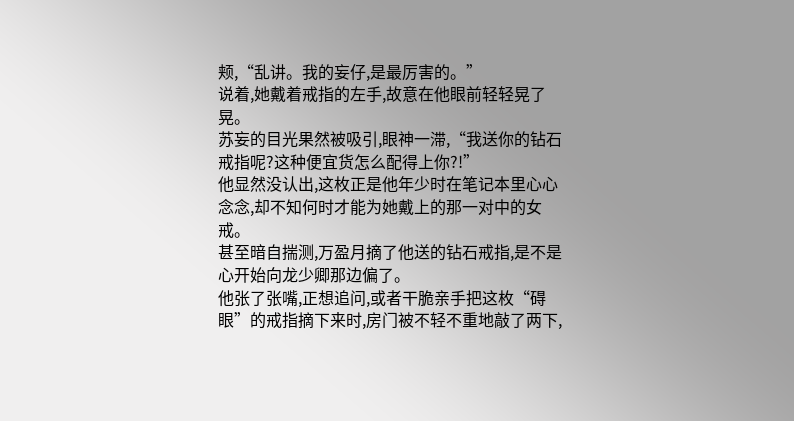颊,“乱讲。我的妄仔,是最厉害的。”
说着,她戴着戒指的左手,故意在他眼前轻轻晃了晃。
苏妄的目光果然被吸引,眼神一滞,“我送你的钻石戒指呢?这种便宜货怎么配得上你?!”
他显然没认出,这枚正是他年少时在笔记本里心心念念,却不知何时才能为她戴上的那一对中的女戒。
甚至暗自揣测,万盈月摘了他送的钻石戒指,是不是心开始向龙少卿那边偏了。
他张了张嘴,正想追问,或者干脆亲手把这枚“碍眼”的戒指摘下来时,房门被不轻不重地敲了两下,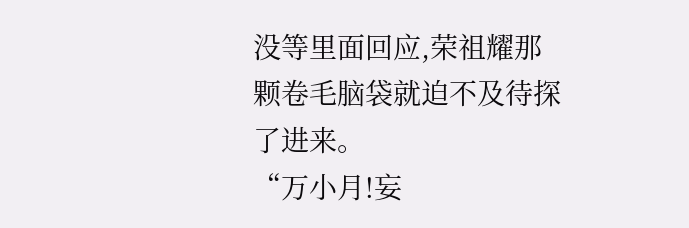没等里面回应,荣祖耀那颗卷毛脑袋就迫不及待探了进来。
“万小月!妄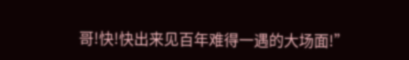哥!快!快出来见百年难得一遇的大场面!”